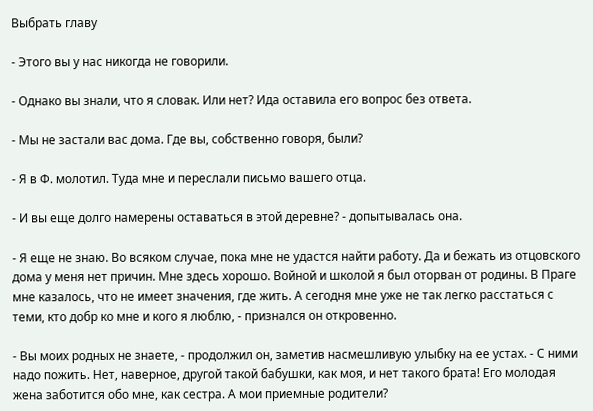Выбрать главу

- Этого вы у нас никогда не говорили.

- Однако вы знали, что я словак. Или нет? Ида оставила его вопрос без ответа.

- Мы не застали вас дома. Где вы, собственно говоря, были?

- Я в Ф. молотил. Туда мне и переслали письмо вашего отца.

- И вы еще долго намерены оставаться в этой деревне? - допытывалась она.

- Я еще не знаю. Во всяком случае, пока мне не удастся найти работу. Да и бежать из отцовского дома у меня нет причин. Мне здесь хорошо. Войной и школой я был оторван от родины. В Праге мне казалось, что не имеет значения, где жить. А сегодня мне уже не так легко расстаться с теми, кто добр ко мне и кого я люблю, - признался он откровенно.

- Вы моих родных не знаете, - продолжил он, заметив насмешливую улыбку на ее устах. - С ними надо пожить. Нет, наверное, другой такой бабушки, как моя, и нет такого брата! Его молодая жена заботится обо мне, как сестра. А мои приемные родители?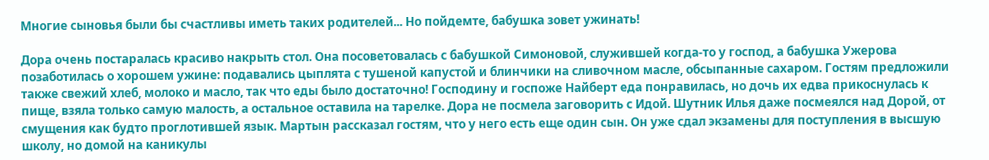Многие сыновья были бы счастливы иметь таких родителей... Но пойдемте, бабушка зовет ужинать!

Дора очень постаралась красиво накрыть стол. Она посоветовалась с бабушкой Симоновой, служившей когда-то у господ, а бабушка Ужерова позаботилась о хорошем ужине: подавались цыплята с тушеной капустой и блинчики на сливочном масле, обсыпанные сахаром. Гостям предложили также свежий хлеб, молоко и масло, так что еды было достаточно! Господину и госпоже Найберт еда понравилась, но дочь их едва прикоснулась к пище, взяла только самую малость, а остальное оставила на тарелке. Дора не посмела заговорить с Идой. Шутник Илья даже посмеялся над Дорой, от смущения как будто проглотившей язык. Мартын рассказал гостям, что у него есть еще один сын. Он уже сдал экзамены для поступления в высшую школу, но домой на каникулы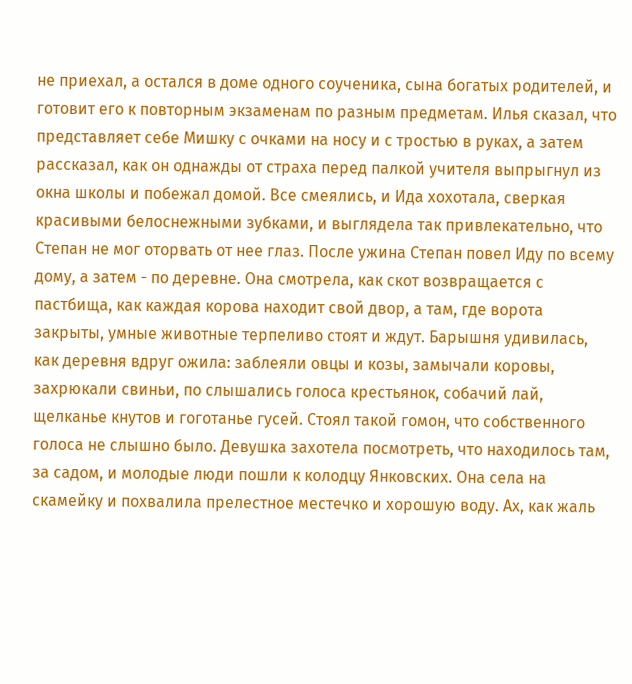не приехал, а остался в доме одного соученика, сына богатых родителей, и готовит его к повторным экзаменам по разным предметам. Илья сказал, что представляет себе Мишку с очками на носу и с тростью в руках, а затем рассказал, как он однажды от страха перед палкой учителя выпрыгнул из окна школы и побежал домой. Все смеялись, и Ида хохотала, сверкая красивыми белоснежными зубками, и выглядела так привлекательно, что Степан не мог оторвать от нее глаз. После ужина Степан повел Иду по всему дому, а затем - по деревне. Она смотрела, как скот возвращается с пастбища, как каждая корова находит свой двор, а там, где ворота закрыты, умные животные терпеливо стоят и ждут. Барышня удивилась, как деревня вдруг ожила: заблеяли овцы и козы, замычали коровы, захрюкали свиньи, по слышались голоса крестьянок, собачий лай, щелканье кнутов и гоготанье гусей. Стоял такой гомон, что собственного голоса не слышно было. Девушка захотела посмотреть, что находилось там, за садом, и молодые люди пошли к колодцу Янковских. Она села на скамейку и похвалила прелестное местечко и хорошую воду. Ах, как жаль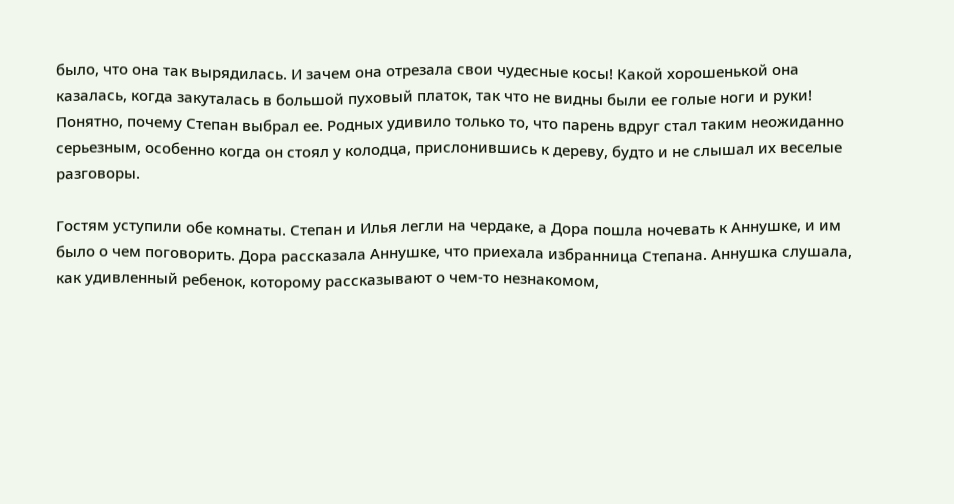было, что она так вырядилась. И зачем она отрезала свои чудесные косы! Какой хорошенькой она казалась, когда закуталась в большой пуховый платок, так что не видны были ее голые ноги и руки! Понятно, почему Степан выбрал ее. Родных удивило только то, что парень вдруг стал таким неожиданно серьезным, особенно когда он стоял у колодца, прислонившись к дереву, будто и не слышал их веселые разговоры.

Гостям уступили обе комнаты. Степан и Илья легли на чердаке, а Дора пошла ночевать к Аннушке, и им было о чем поговорить. Дора рассказала Аннушке, что приехала избранница Степана. Аннушка слушала, как удивленный ребенок, которому рассказывают о чем-то незнакомом,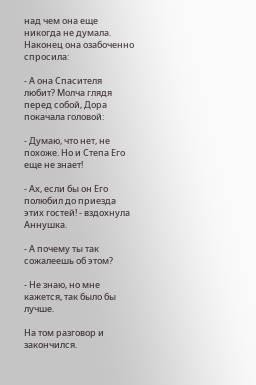над чем она еще никогда не думала. Наконец она озабоченно спросила:

- А она Спасителя любит? Молча глядя перед собой, Дора покачала головой:

- Думаю, что нет, не похоже. Но и Степа Его еще не знает!

- Ах, если бы он Его полюбил до приезда этих гостей! - вздохнула Аннушка.

- А почему ты так сожалеешь об этом?

- Не знаю, но мне кажется, так было бы лучше.

На том разговор и закончился.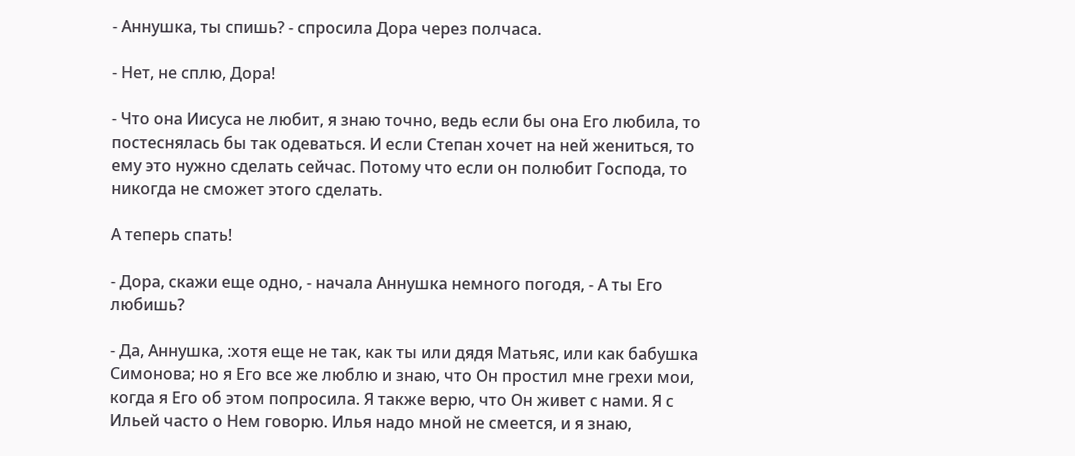- Аннушка, ты спишь? - спросила Дора через полчаса.

- Нет, не сплю, Дора!

- Что она Иисуса не любит, я знаю точно, ведь если бы она Его любила, то постеснялась бы так одеваться. И если Степан хочет на ней жениться, то ему это нужно сделать сейчас. Потому что если он полюбит Господа, то никогда не сможет этого сделать.

А теперь спать!

- Дора, скажи еще одно, - начала Аннушка немного погодя, - А ты Его любишь?

- Да, Аннушка, :хотя еще не так, как ты или дядя Матьяс, или как бабушка Симонова; но я Его все же люблю и знаю, что Он простил мне грехи мои, когда я Его об этом попросила. Я также верю, что Он живет с нами. Я с Ильей часто о Нем говорю. Илья надо мной не смеется, и я знаю,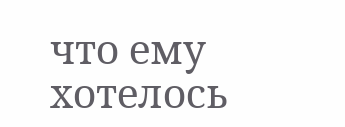что ему хотелось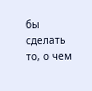бы сделать то, о чем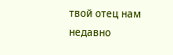твой отец нам недавно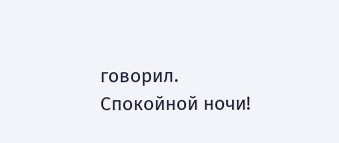говорил. Спокойной ночи!